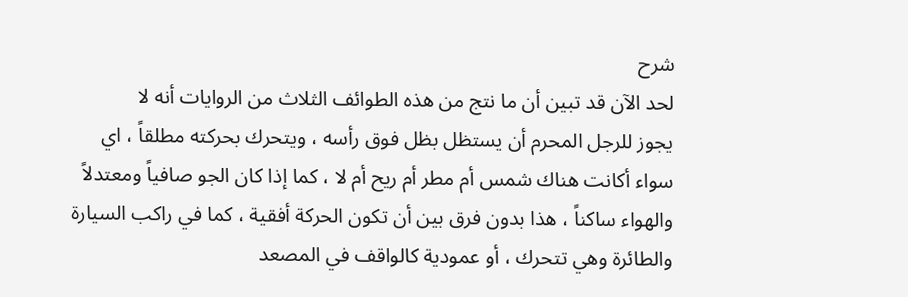شرح
لحد الآن قد تبين أن ما نتج من هذه الطوائف الثلاث من الروايات أنه لا
يجوز للرجل المحرم أن يستظل بظل فوق رأسه ، ويتحرك بحركته مطلقاً ، اي
سواء أكانت هناك شمس أم مطر أم ريح أم لا ، كما إذا كان الجو صافياً ومعتدلاً
والهواء ساكناً ، هذا بدون فرق بين أن تكون الحركة أفقية ، كما في راكب السيارة
والطائرة وهي تتحرك ، أو عمودية كالواقف في المصعد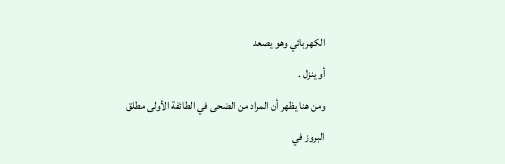الكهربائي وهو يصعد
أو ينزل .
ومن هنا يظهر أن المراد من الضحى في الطائفة الأولى مطلق البروز في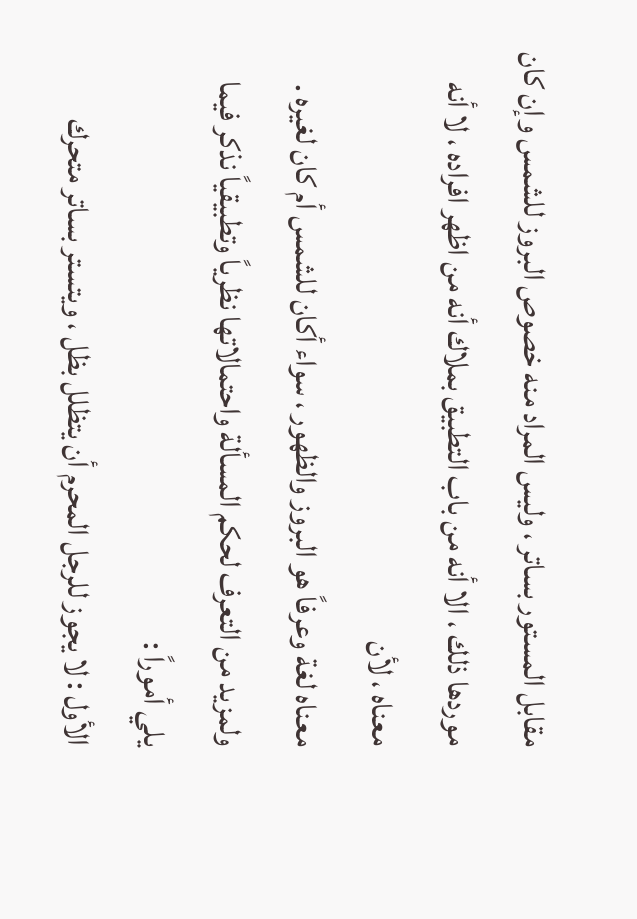مقابل المستور بساتر ، وليس المراد منه خصوص البروز للشمس وإن كان
موردها ذلك ، الا أنه من باب التطبيق بملاك أنه من اظهر افراده ، لا أنه معناه ، لأن
معناه لغة وعرفاً هو البروز والظهور ، سواء أكان للشمس أم كان لغيره .
ولمزيد من التعرف لحكم المسألة واحتمالاتها نظرياً وتطبيقياً نذكر فيما
يلي أموراً :
الأول : لا يجوز للرجل المحرم أن يتظلل بظل ، ويتستر بساتر متحرك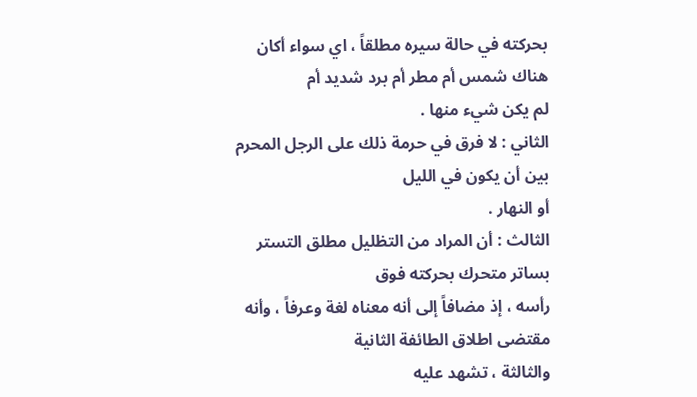بحركته في حالة سيره مطلقاً ، اي سواء أكان هناك شمس أم مطر أم برد شديد أم
لم يكن شيء منها .
الثاني : لا فرق في حرمة ذلك على الرجل المحرم بين أن يكون في الليل
أو النهار .
الثالث : أن المراد من التظليل مطلق التستر بساتر متحرك بحركته فوق
رأسه ، إذ مضافاً إلى أنه معناه لغة وعرفاً ، وأنه مقتضى اطلاق الطائفة الثانية
والثالثة ، تشهد عليه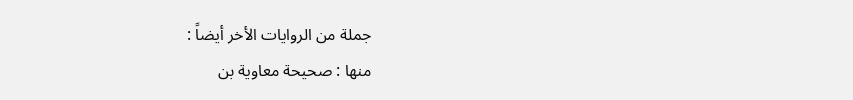جملة من الروايات الأخر أيضاً :
منها : صحيحة معاوية بن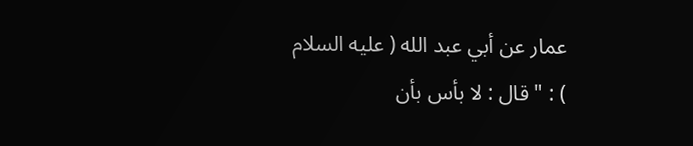عمار عن أبي عبد الله ( عليه السلام ) : " قال : لا بأس بأن